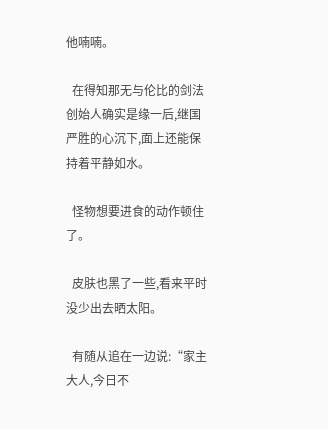他喃喃。

  在得知那无与伦比的剑法创始人确实是缘一后,继国严胜的心沉下,面上还能保持着平静如水。

  怪物想要进食的动作顿住了。

  皮肤也黑了一些,看来平时没少出去晒太阳。

  有随从追在一边说:“家主大人,今日不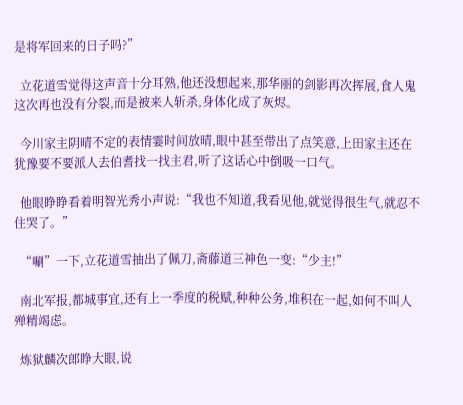是将军回来的日子吗?”

  立花道雪觉得这声音十分耳熟,他还没想起来,那华丽的剑影再次挥展,食人鬼这次再也没有分裂,而是被来人斩杀,身体化成了灰烬。

  今川家主阴晴不定的表情霎时间放晴,眼中甚至带出了点笑意,上田家主还在犹豫要不要派人去伯耆找一找主君,听了这话心中倒吸一口气。

  他眼睁睁看着明智光秀小声说:“我也不知道,我看见他,就觉得很生气,就忍不住哭了。”

  “唰”一下,立花道雪抽出了佩刀,斋藤道三神色一变:“少主!”

  南北军报,都城事宜,还有上一季度的税赋,种种公务,堆积在一起,如何不叫人殚精竭虑。

  炼狱麟次郎睁大眼,说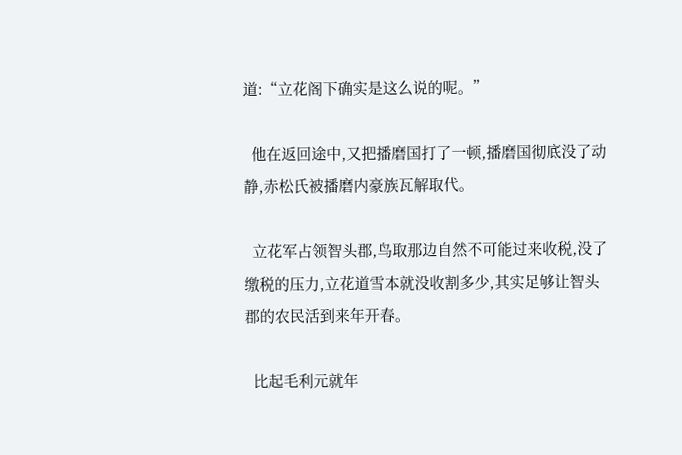道:“立花阁下确实是这么说的呢。”

  他在返回途中,又把播磨国打了一顿,播磨国彻底没了动静,赤松氏被播磨内豪族瓦解取代。

  立花军占领智头郡,鸟取那边自然不可能过来收税,没了缴税的压力,立花道雪本就没收割多少,其实足够让智头郡的农民活到来年开春。

  比起毛利元就年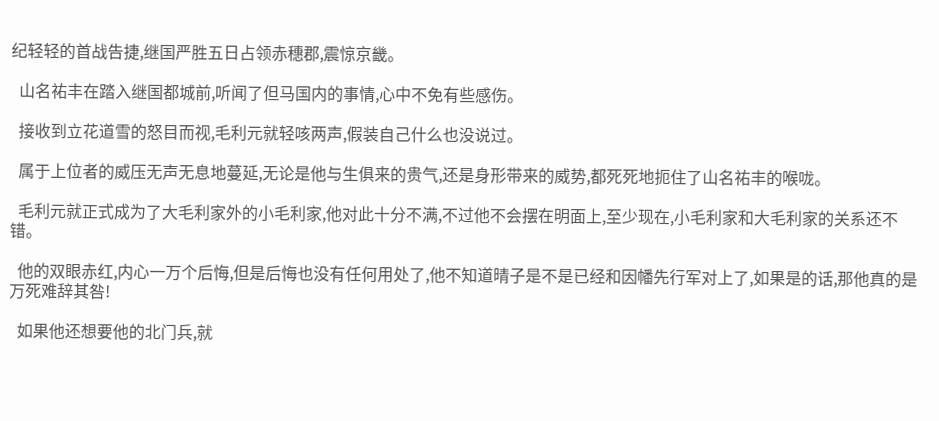纪轻轻的首战告捷,继国严胜五日占领赤穗郡,震惊京畿。

  山名祐丰在踏入继国都城前,听闻了但马国内的事情,心中不免有些感伤。

  接收到立花道雪的怒目而视,毛利元就轻咳两声,假装自己什么也没说过。

  属于上位者的威压无声无息地蔓延,无论是他与生俱来的贵气,还是身形带来的威势,都死死地扼住了山名祐丰的喉咙。

  毛利元就正式成为了大毛利家外的小毛利家,他对此十分不满,不过他不会摆在明面上,至少现在,小毛利家和大毛利家的关系还不错。

  他的双眼赤红,内心一万个后悔,但是后悔也没有任何用处了,他不知道晴子是不是已经和因幡先行军对上了,如果是的话,那他真的是万死难辞其咎!

  如果他还想要他的北门兵,就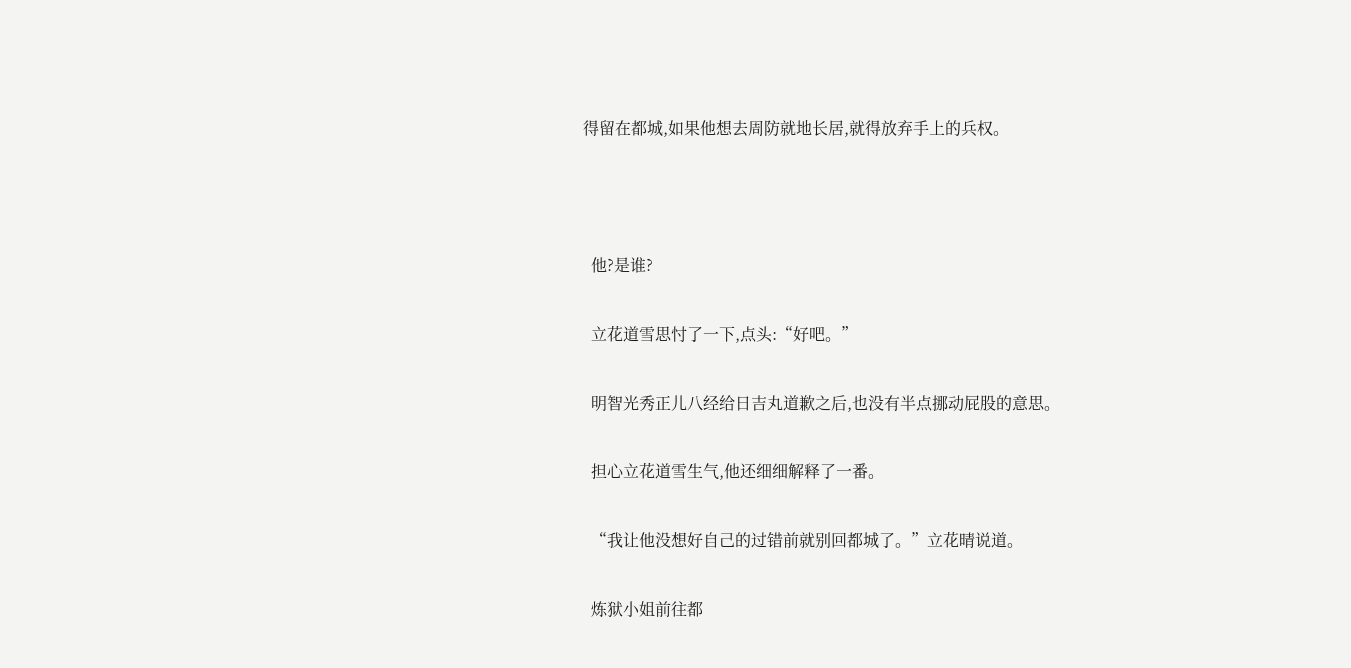得留在都城,如果他想去周防就地长居,就得放弃手上的兵权。



  他?是谁?

  立花道雪思忖了一下,点头:“好吧。”

  明智光秀正儿八经给日吉丸道歉之后,也没有半点挪动屁股的意思。

  担心立花道雪生气,他还细细解释了一番。

  “我让他没想好自己的过错前就别回都城了。”立花晴说道。

  炼狱小姐前往都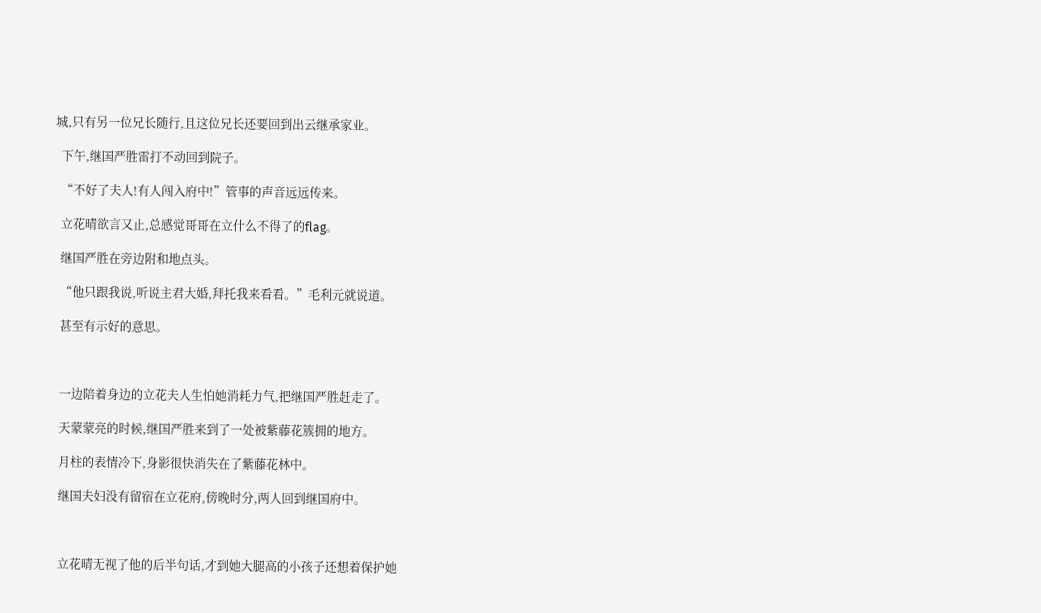城,只有另一位兄长随行,且这位兄长还要回到出云继承家业。

  下午,继国严胜雷打不动回到院子。

  “不好了夫人!有人闯入府中!”管事的声音远远传来。

  立花晴欲言又止,总感觉哥哥在立什么不得了的flag。

  继国严胜在旁边附和地点头。

  “他只跟我说,听说主君大婚,拜托我来看看。”毛利元就说道。

  甚至有示好的意思。



  一边陪着身边的立花夫人生怕她消耗力气,把继国严胜赶走了。

  天蒙蒙亮的时候,继国严胜来到了一处被紫藤花簇拥的地方。

  月柱的表情冷下,身影很快消失在了紫藤花林中。

  继国夫妇没有留宿在立花府,傍晚时分,两人回到继国府中。



  立花晴无视了他的后半句话,才到她大腿高的小孩子还想着保护她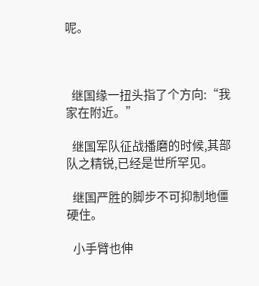呢。



  继国缘一扭头指了个方向:“我家在附近。”

  继国军队征战播磨的时候,其部队之精锐,已经是世所罕见。

  继国严胜的脚步不可抑制地僵硬住。

  小手臂也伸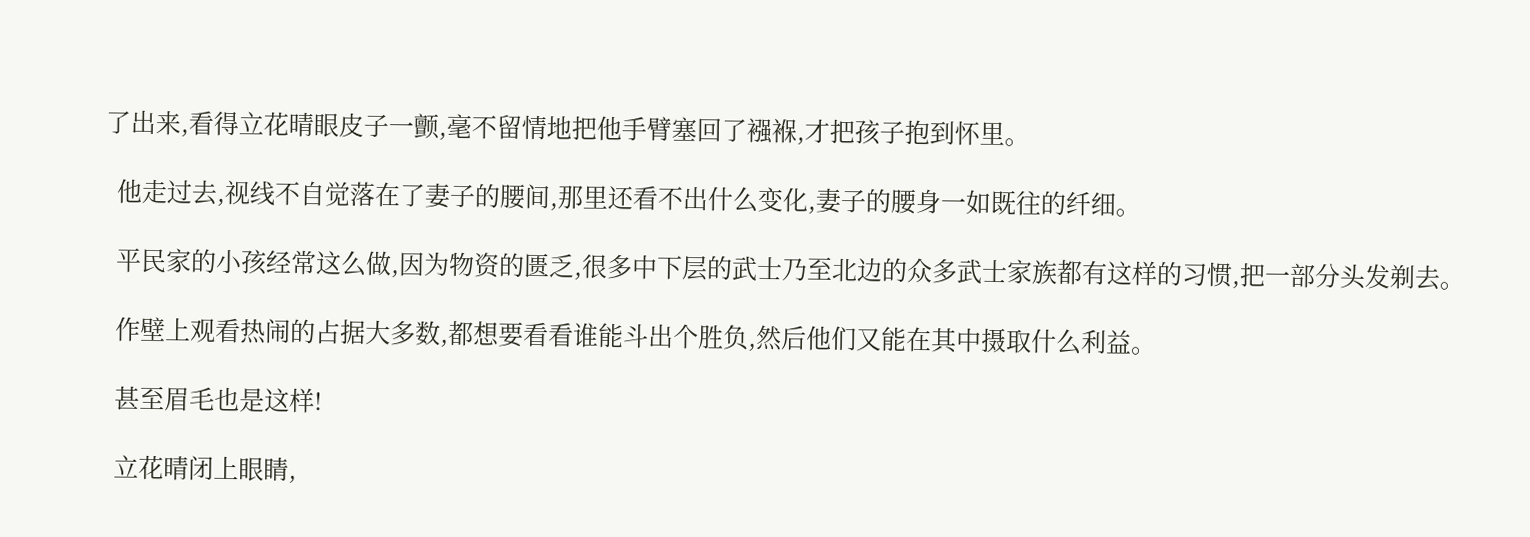了出来,看得立花晴眼皮子一颤,毫不留情地把他手臂塞回了襁褓,才把孩子抱到怀里。

  他走过去,视线不自觉落在了妻子的腰间,那里还看不出什么变化,妻子的腰身一如既往的纤细。

  平民家的小孩经常这么做,因为物资的匮乏,很多中下层的武士乃至北边的众多武士家族都有这样的习惯,把一部分头发剃去。

  作壁上观看热闹的占据大多数,都想要看看谁能斗出个胜负,然后他们又能在其中摄取什么利益。

  甚至眉毛也是这样!

  立花晴闭上眼睛,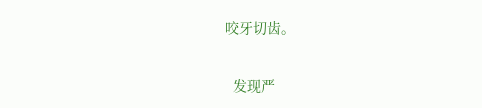咬牙切齿。

  发现严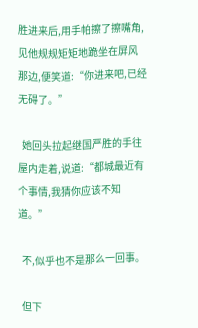胜进来后,用手帕擦了擦嘴角,见他规规矩矩地跪坐在屏风那边,便笑道:“你进来吧,已经无碍了。”

  她回头拉起继国严胜的手往屋内走着,说道:“都城最近有个事情,我猜你应该不知道。”

  不,似乎也不是那么一回事。

  但下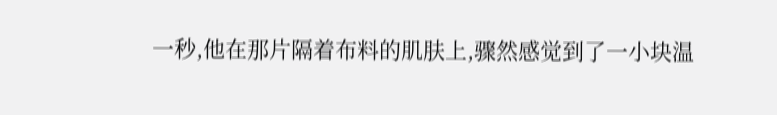一秒,他在那片隔着布料的肌肤上,骤然感觉到了一小块温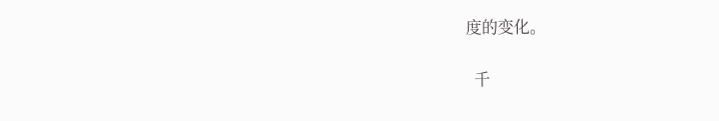度的变化。

  千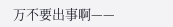万不要出事啊——